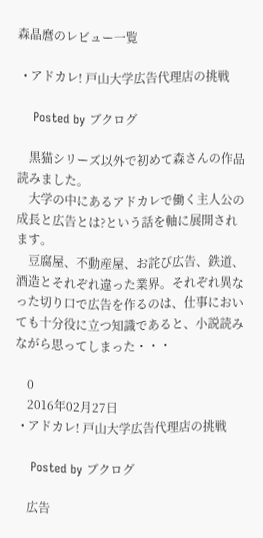森晶麿のレビュー一覧

  • アドカレ! 戸山大学広告代理店の挑戦

    Posted by ブクログ

    黒猫シリーズ以外で初めて森さんの作品読みました。
    大学の中にあるアドカレで働く主人公の成長と広告とは?という話を軸に展開されます。
    豆腐屋、不動産屋、お詫び広告、鉄道、酒造とそれぞれ違った業界。それぞれ異なった切り口で広告を作るのは、仕事においても十分役に立つ知識であると、小説読みながら思ってしまった・・・

    0
    2016年02月27日
  • アドカレ! 戸山大学広告代理店の挑戦

    Posted by ブクログ

    広告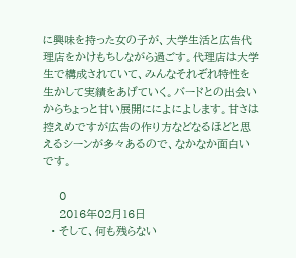に興味を持った女の子が、大学生活と広告代理店をかけもちしながら過ごす。代理店は大学生で構成されていて、みんなそれぞれ特性を生かして実績をあげていく。バードとの出会いからちょっと甘い展開にによによします。甘さは控えめですが広告の作り方などなるほどと思えるシーンが多々あるので、なかなか面白いです。

    0
    2016年02月16日
  • そして、何も残らない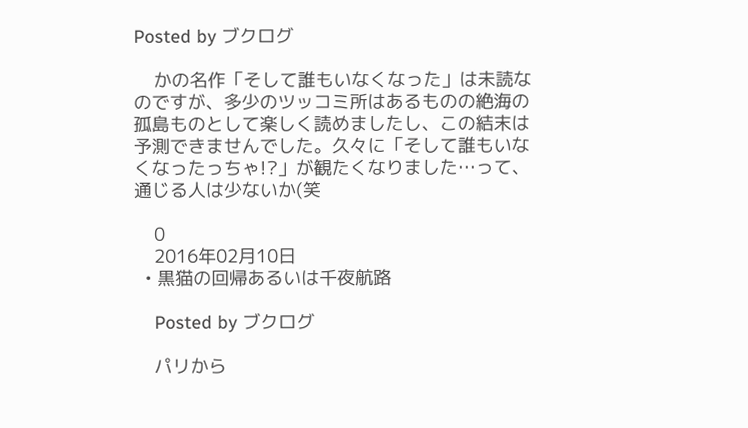Posted by ブクログ

    かの名作「そして誰もいなくなった」は未読なのですが、多少のツッコミ所はあるものの絶海の孤島ものとして楽しく読めましたし、この結末は予測できませんでした。久々に「そして誰もいなくなったっちゃ!?」が観たくなりました…って、通じる人は少ないか(笑

    0
    2016年02月10日
  • 黒猫の回帰あるいは千夜航路

    Posted by ブクログ

    パリから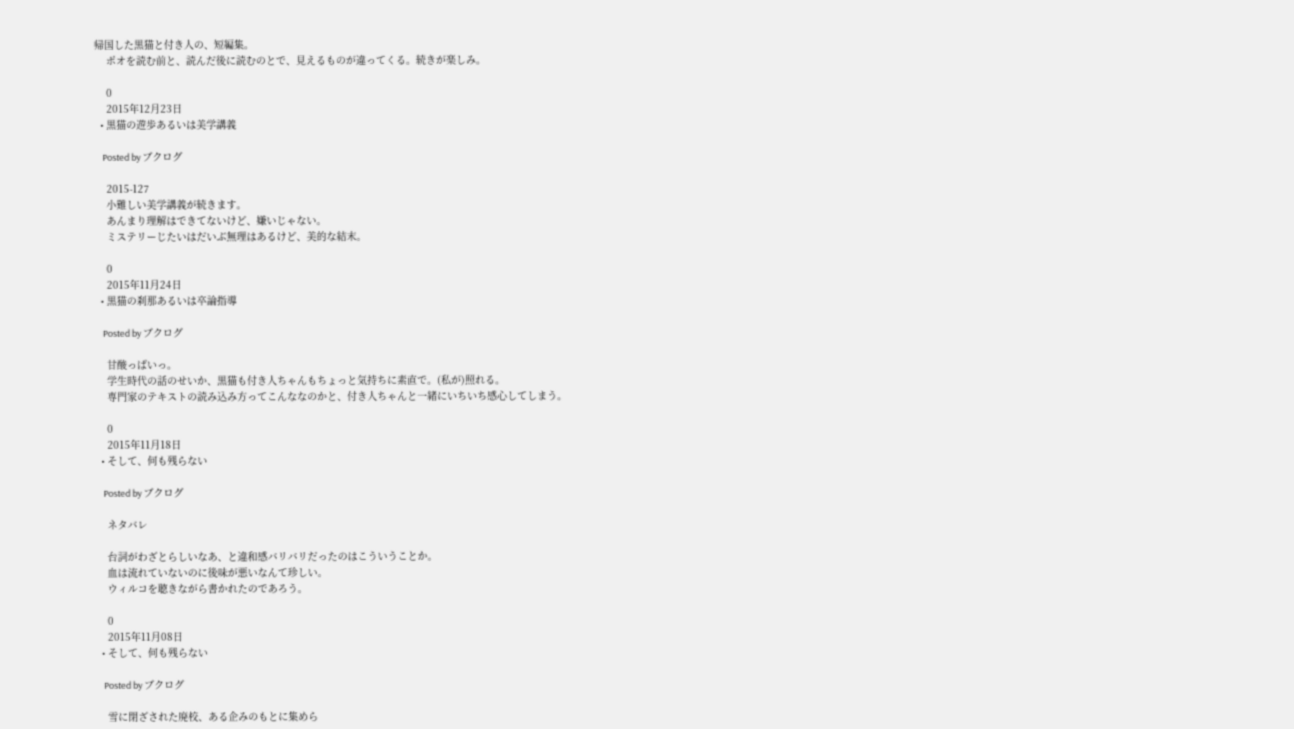帰国した黒猫と付き人の、短編集。
    ポオを読む前と、読んだ後に読むのとで、見えるものが違ってくる。続きが楽しみ。

    0
    2015年12月23日
  • 黒猫の遊歩あるいは美学講義

    Posted by ブクログ

    2015-127
    小難しい美学講義が続きます。
    あんまり理解はできてないけど、嫌いじゃない。
    ミステリーじたいはだいぶ無理はあるけど、美的な結末。

    0
    2015年11月24日
  • 黒猫の刹那あるいは卒論指導

    Posted by ブクログ

    甘酸っぱいっ。
    学生時代の話のせいか、黒猫も付き人ちゃんもちょっと気持ちに素直で。(私が)照れる。
    専門家のテキストの読み込み方ってこんななのかと、付き人ちゃんと一緒にいちいち感心してしまう。

    0
    2015年11月18日
  • そして、何も残らない

    Posted by ブクログ

    ネタバレ

    台詞がわざとらしいなあ、と違和感バリバリだったのはこういうことか。
    血は流れていないのに後味が悪いなんて珍しい。
    ウィルコを聴きながら書かれたのであろう。

    0
    2015年11月08日
  • そして、何も残らない

    Posted by ブクログ

    雪に閉ざされた廃校、ある企みのもとに集めら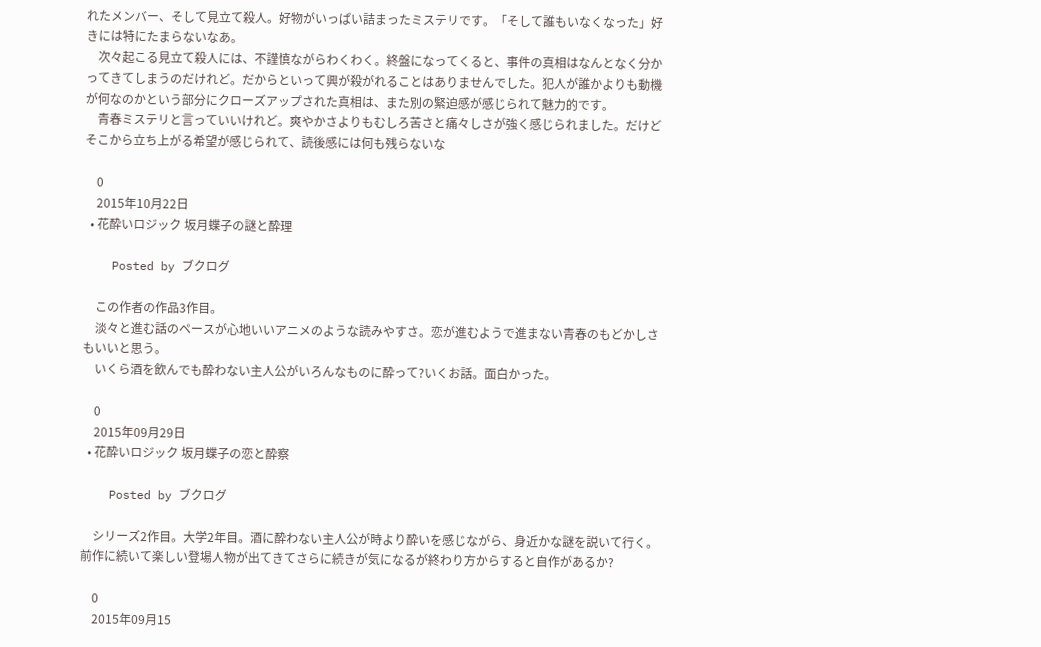れたメンバー、そして見立て殺人。好物がいっぱい詰まったミステリです。「そして誰もいなくなった」好きには特にたまらないなあ。
    次々起こる見立て殺人には、不謹慎ながらわくわく。終盤になってくると、事件の真相はなんとなく分かってきてしまうのだけれど。だからといって興が殺がれることはありませんでした。犯人が誰かよりも動機が何なのかという部分にクローズアップされた真相は、また別の緊迫感が感じられて魅力的です。
    青春ミステリと言っていいけれど。爽やかさよりもむしろ苦さと痛々しさが強く感じられました。だけどそこから立ち上がる希望が感じられて、読後感には何も残らないな

    0
    2015年10月22日
  • 花酔いロジック 坂月蝶子の謎と酔理

    Posted by ブクログ

    この作者の作品3作目。
    淡々と進む話のペースが心地いいアニメのような読みやすさ。恋が進むようで進まない青春のもどかしさもいいと思う。
    いくら酒を飲んでも酔わない主人公がいろんなものに酔って?いくお話。面白かった。

    0
    2015年09月29日
  • 花酔いロジック 坂月蝶子の恋と酔察

    Posted by ブクログ

    シリーズ2作目。大学2年目。酒に酔わない主人公が時より酔いを感じながら、身近かな謎を説いて行く。前作に続いて楽しい登場人物が出てきてさらに続きが気になるが終わり方からすると自作があるか?

    0
    2015年09月15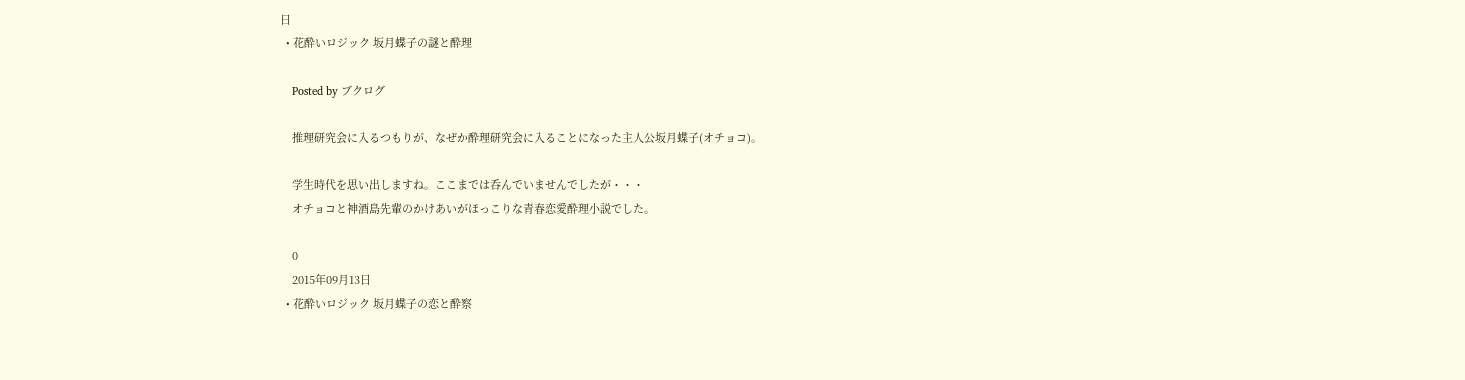日
  • 花酔いロジック 坂月蝶子の謎と酔理

    Posted by ブクログ

    推理研究会に入るつもりが、なぜか酔理研究会に入ることになった主人公坂月蝶子(オチョコ)。

    学生時代を思い出しますね。ここまでは呑んでいませんでしたが・・・
    オチョコと神酒島先輩のかけあいがほっこりな青春恋愛酔理小説でした。

    0
    2015年09月13日
  • 花酔いロジック 坂月蝶子の恋と酔察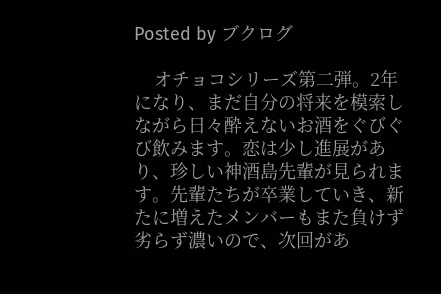Posted by ブクログ

    オチョコシリーズ第二弾。2年になり、まだ自分の将来を模索しながら日々酔えないお酒をぐびぐび飲みます。恋は少し進展があり、珍しい神酒島先輩が見られます。先輩たちが卒業していき、新たに増えたメンバーもまた負けず劣らず濃いので、次回があ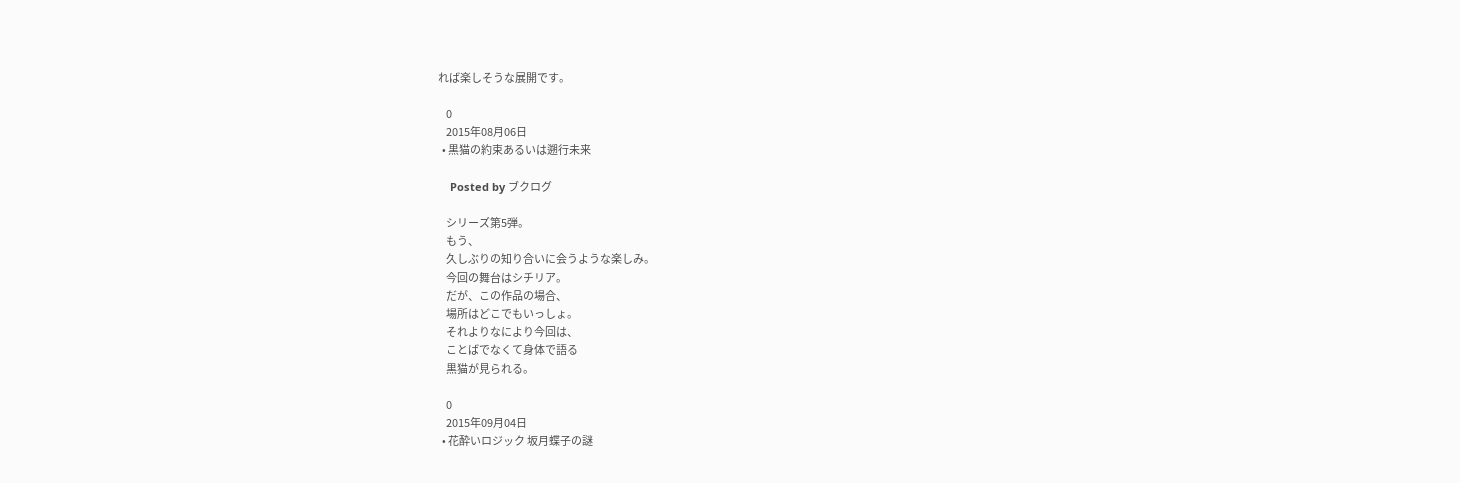れば楽しそうな展開です。

    0
    2015年08月06日
  • 黒猫の約束あるいは遡行未来

    Posted by ブクログ

    シリーズ第5弾。
    もう、
    久しぶりの知り合いに会うような楽しみ。
    今回の舞台はシチリア。
    だが、この作品の場合、
    場所はどこでもいっしょ。
    それよりなにより今回は、
    ことばでなくて身体で語る
    黒猫が見られる。

    0
    2015年09月04日
  • 花酔いロジック 坂月蝶子の謎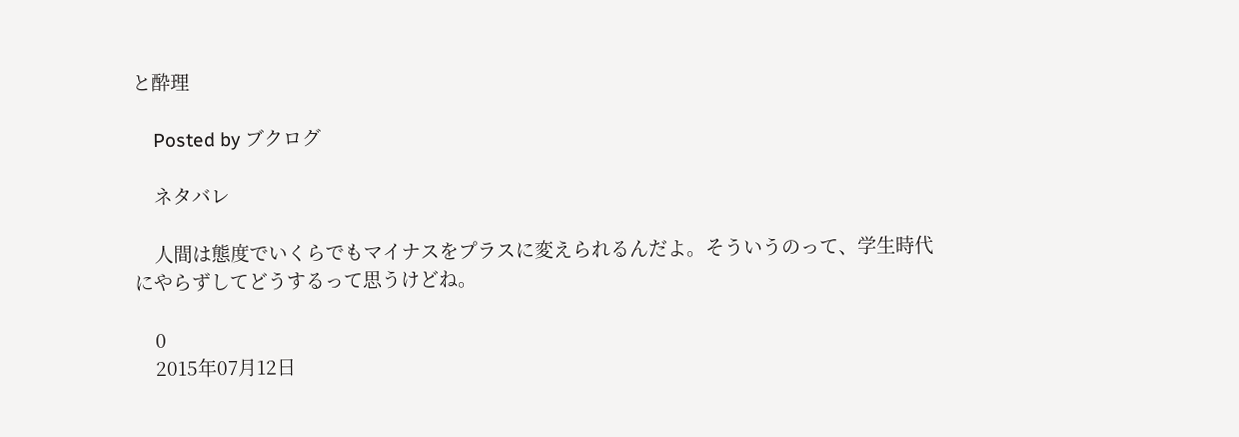と酔理

    Posted by ブクログ

    ネタバレ

    人間は態度でいくらでもマイナスをプラスに変えられるんだよ。そういうのって、学生時代にやらずしてどうするって思うけどね。

    0
    2015年07月12日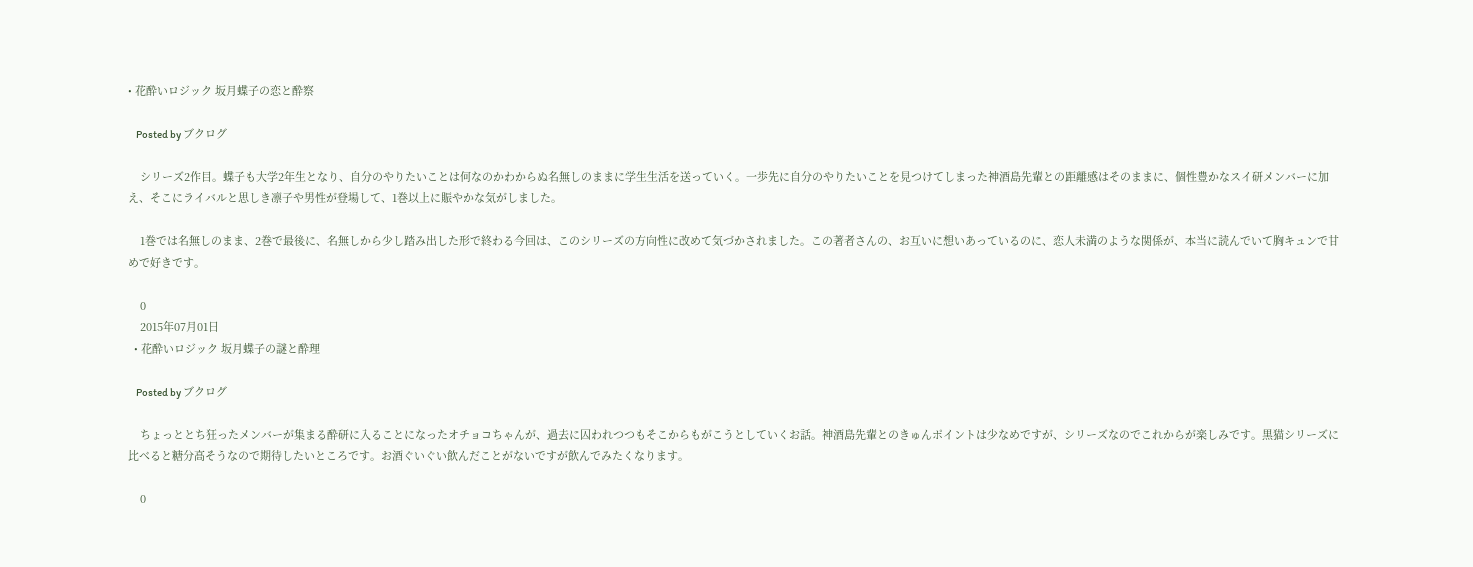• 花酔いロジック 坂月蝶子の恋と酔察

    Posted by ブクログ

    シリーズ2作目。蝶子も大学2年生となり、自分のやりたいことは何なのかわからぬ名無しのままに学生生活を送っていく。一歩先に自分のやりたいことを見つけてしまった神酒島先輩との距離感はそのままに、個性豊かなスイ研メンバーに加え、そこにライバルと思しき凛子や男性が登場して、1巻以上に賑やかな気がしました。

    1巻では名無しのまま、2巻で最後に、名無しから少し踏み出した形で終わる今回は、このシリーズの方向性に改めて気づかされました。この著者さんの、お互いに想いあっているのに、恋人未満のような関係が、本当に読んでいて胸キュンで甘めで好きです。

    0
    2015年07月01日
  • 花酔いロジック 坂月蝶子の謎と酔理

    Posted by ブクログ

    ちょっととち狂ったメンバーが集まる酔研に入ることになったオチョコちゃんが、過去に囚われつつもそこからもがこうとしていくお話。神酒島先輩とのきゅんポイントは少なめですが、シリーズなのでこれからが楽しみです。黒猫シリーズに比べると糖分高そうなので期待したいところです。お酒ぐいぐい飲んだことがないですが飲んでみたくなります。

    0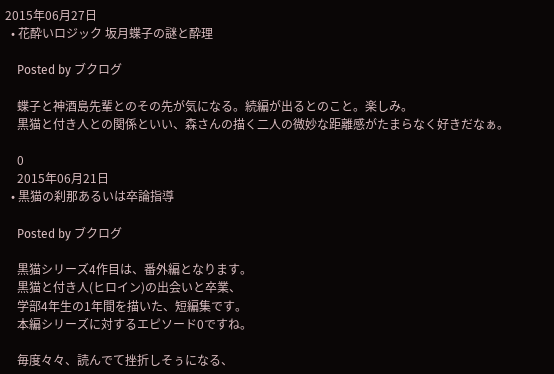2015年06月27日
  • 花酔いロジック 坂月蝶子の謎と酔理

    Posted by ブクログ

    蝶子と神酒島先輩とのその先が気になる。続編が出るとのこと。楽しみ。
    黒猫と付き人との関係といい、森さんの描く二人の微妙な距離感がたまらなく好きだなぁ。

    0
    2015年06月21日
  • 黒猫の刹那あるいは卒論指導

    Posted by ブクログ

    黒猫シリーズ4作目は、番外編となります。
    黒猫と付き人(ヒロイン)の出会いと卒業、
    学部4年生の1年間を描いた、短編集です。
    本編シリーズに対するエピソード0ですね。

    毎度々々、読んでて挫折しそぅになる、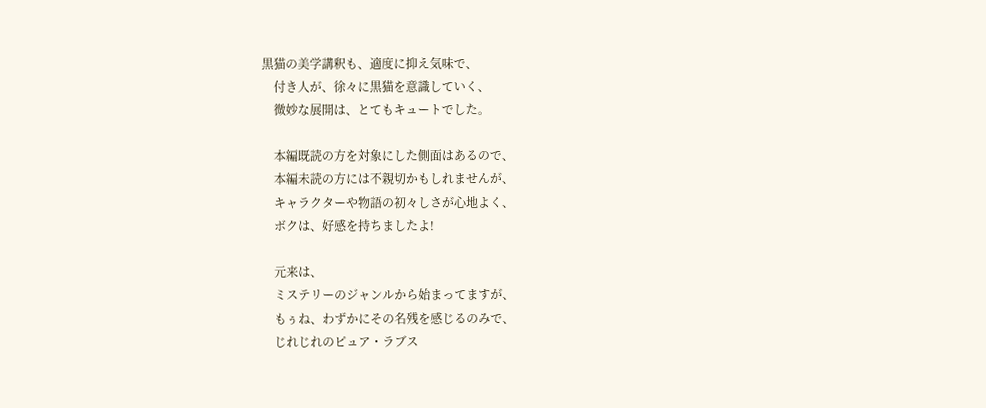黒猫の美学講釈も、適度に抑え気味で、
    付き人が、徐々に黒猫を意識していく、
    微妙な展開は、とてもキュートでした。

    本編既読の方を対象にした側面はあるので、
    本編未読の方には不親切かもしれませんが、
    キャラクターや物語の初々しさが心地よく、
    ボクは、好感を持ちましたよ!

    元来は、
    ミステリーのジャンルから始まってますが、
    もぅね、わずかにその名残を感じるのみで、
    じれじれのピュア・ラブス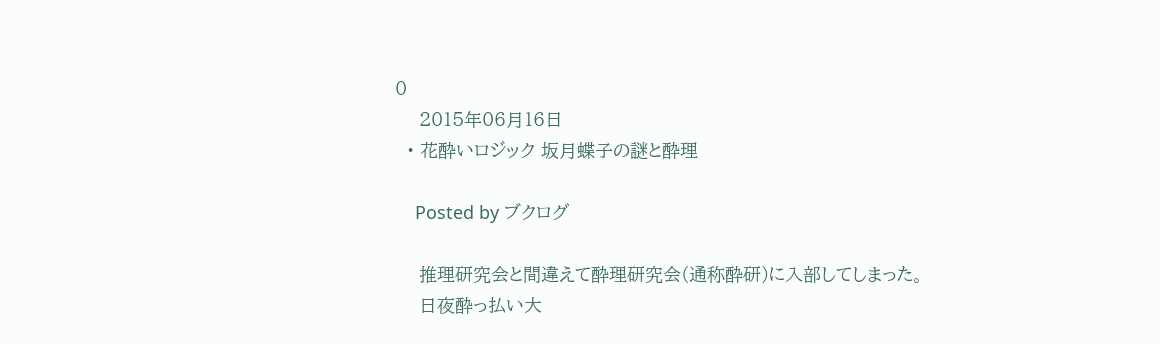0
    2015年06月16日
  • 花酔いロジック 坂月蝶子の謎と酔理

    Posted by ブクログ

    推理研究会と間違えて酔理研究会(通称酔研)に入部してしまった。
    日夜酔っ払い大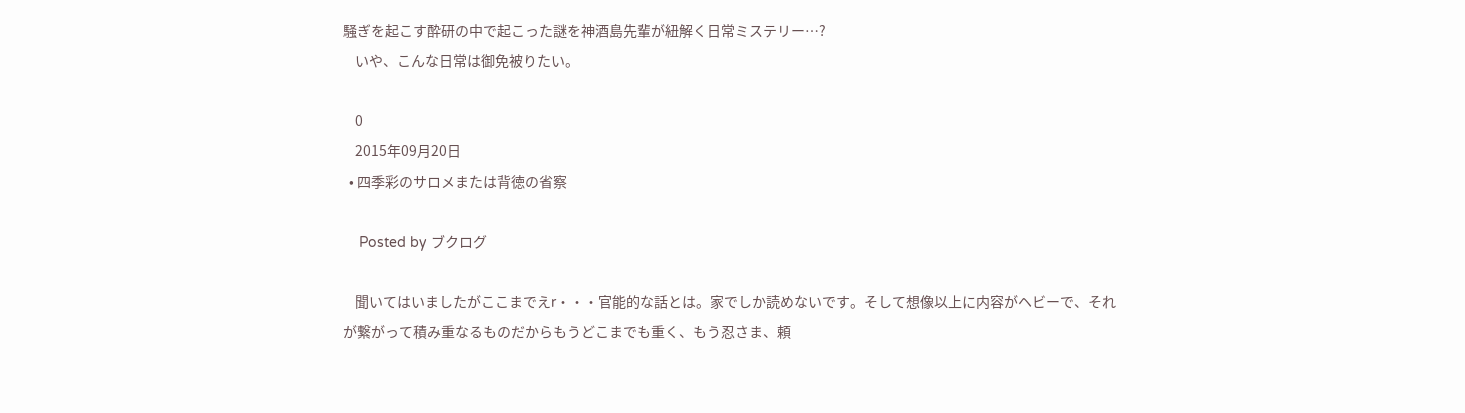騒ぎを起こす酔研の中で起こった謎を神酒島先輩が紐解く日常ミステリー…?
    いや、こんな日常は御免被りたい。

    0
    2015年09月20日
  • 四季彩のサロメまたは背徳の省察

    Posted by ブクログ

    聞いてはいましたがここまでえr・・・官能的な話とは。家でしか読めないです。そして想像以上に内容がヘビーで、それが繋がって積み重なるものだからもうどこまでも重く、もう忍さま、頼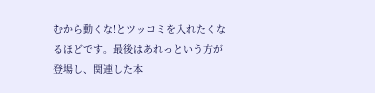むから動くな!とツッコミを入れたくなるほどです。最後はあれっという方が登場し、関連した本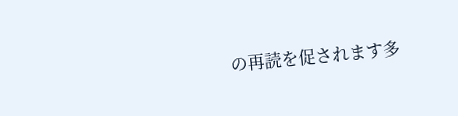の再読を促されます多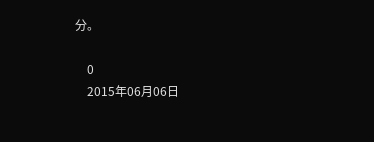分。

    0
    2015年06月06日